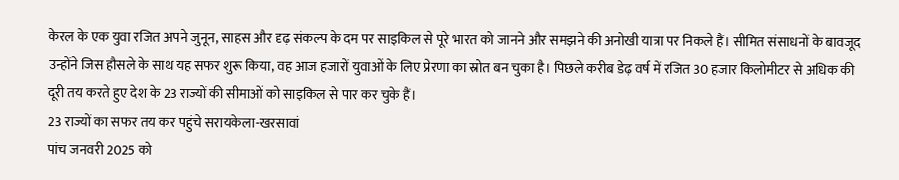केरल के एक युवा रजित अपने जुनून, साहस और दृढ़ संकल्प के दम पर साइकिल से पूरे भारत को जानने और समझने की अनोखी यात्रा पर निकले हैं। सीमित संसाधनों के बावजूद उन्होंने जिस हौसले के साथ यह सफर शुरू किया, वह आज हजारों युवाओं के लिए प्रेरणा का स्रोत बन चुका है। पिछले करीब डेढ़ वर्ष में रजित 30 हजार किलोमीटर से अधिक की दूरी तय करते हुए देश के 23 राज्यों की सीमाओं को साइकिल से पार कर चुके हैं।
23 राज्यों का सफर तय कर पहुंचे सरायकेला-खरसावां
पांच जनवरी 2025 को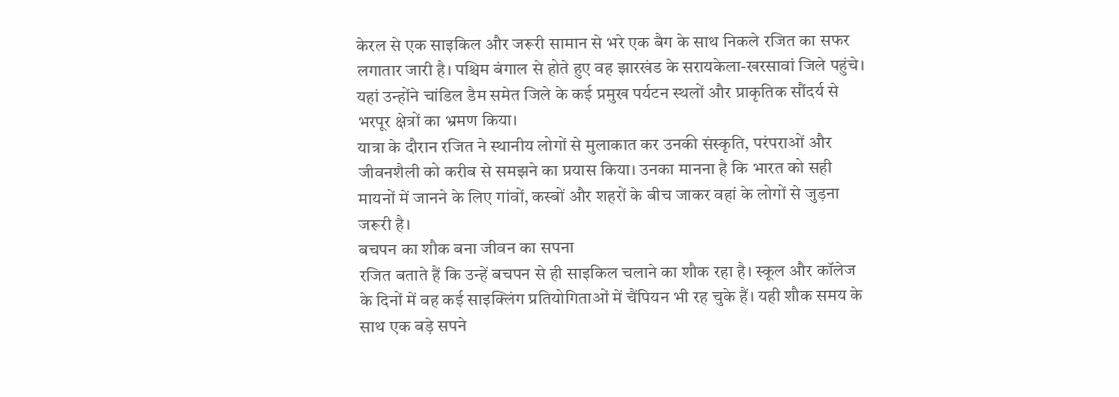केरल से एक साइकिल और जरूरी सामान से भरे एक बैग के साथ निकले रजित का सफर लगातार जारी है। पश्चिम बंगाल से होते हुए वह झारखंड के सरायकेला-खरसावां जिले पहुंचे। यहां उन्होंने चांडिल डैम समेत जिले के कई प्रमुख पर्यटन स्थलों और प्राकृतिक सौंदर्य से भरपूर क्षेत्रों का भ्रमण किया।
यात्रा के दौरान रजित ने स्थानीय लोगों से मुलाकात कर उनकी संस्कृति, परंपराओं और जीवनशैली को करीब से समझने का प्रयास किया। उनका मानना है कि भारत को सही मायनों में जानने के लिए गांवों, कस्बों और शहरों के बीच जाकर वहां के लोगों से जुड़ना जरूरी है।
बचपन का शौक बना जीवन का सपना
रजित बताते हैं कि उन्हें बचपन से ही साइकिल चलाने का शौक रहा है। स्कूल और कॉलेज के दिनों में वह कई साइक्लिंग प्रतियोगिताओं में चैंपियन भी रह चुके हैं। यही शौक समय के साथ एक बड़े सपने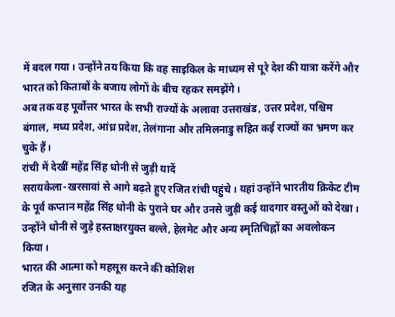में बदल गया। उन्होंने तय किया कि वह साइकिल के माध्यम से पूरे देश की यात्रा करेंगे और भारत को किताबों के बजाय लोगों के बीच रहकर समझेंगे।
अब तक वह पूर्वोत्तर भारत के सभी राज्यों के अलावा उत्तराखंड, उत्तर प्रदेश, पश्चिम बंगाल, मध्य प्रदेश, आंध्र प्रदेश, तेलंगाना और तमिलनाडु सहित कई राज्यों का भ्रमण कर चुके हैं।
रांची में देखीं महेंद्र सिंह धोनी से जुड़ी यादें
सरायकेला-खरसावां से आगे बढ़ते हुए रजित रांची पहुंचे। यहां उन्होंने भारतीय क्रिकेट टीम के पूर्व कप्तान महेंद्र सिंह धोनी के पुराने घर और उनसे जुड़ी कई यादगार वस्तुओं को देखा। उन्होंने धोनी से जुड़े हस्ताक्षरयुक्त बल्ले, हेलमेट और अन्य स्मृतिचिह्नों का अवलोकन किया।
भारत की आत्मा को महसूस करने की कोशिश
रजित के अनुसार उनकी यह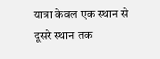यात्रा केवल एक स्थान से दूसरे स्थान तक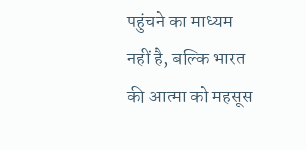पहुंचने का माध्यम नहीं है, बल्कि भारत की आत्मा को महसूस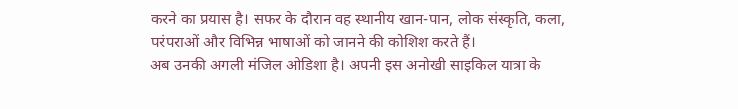करने का प्रयास है। सफर के दौरान वह स्थानीय खान-पान, लोक संस्कृति, कला, परंपराओं और विभिन्न भाषाओं को जानने की कोशिश करते हैं।
अब उनकी अगली मंजिल ओडिशा है। अपनी इस अनोखी साइकिल यात्रा के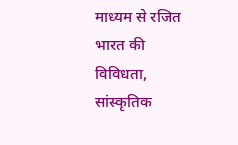माध्यम से रजित भारत की विविधता, सांस्कृतिक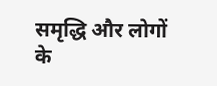समृद्धि और लोगों के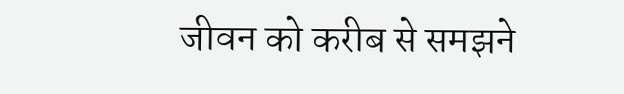जीवन को करीब से समझने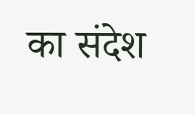का संदेश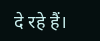दे रहे हैं।